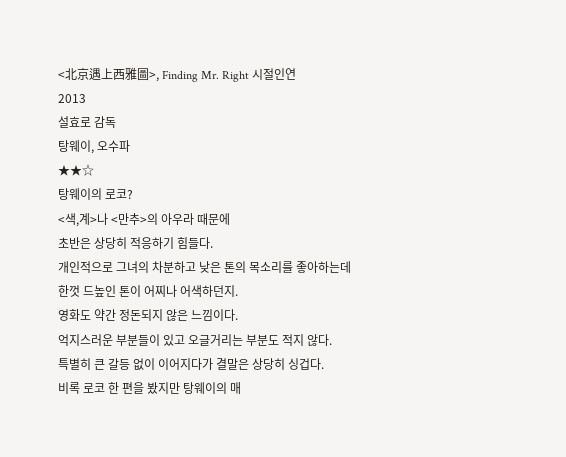<北京遇上西雅圖>, Finding Mr. Right 시절인연
2013
설효로 감독
탕웨이, 오수파
★★☆
탕웨이의 로코?
<색,계>나 <만추>의 아우라 때문에
초반은 상당히 적응하기 힘들다.
개인적으로 그녀의 차분하고 낮은 톤의 목소리를 좋아하는데
한껏 드높인 톤이 어찌나 어색하던지.
영화도 약간 정돈되지 않은 느낌이다.
억지스러운 부분들이 있고 오글거리는 부분도 적지 않다.
특별히 큰 갈등 없이 이어지다가 결말은 상당히 싱겁다.
비록 로코 한 편을 봤지만 탕웨이의 매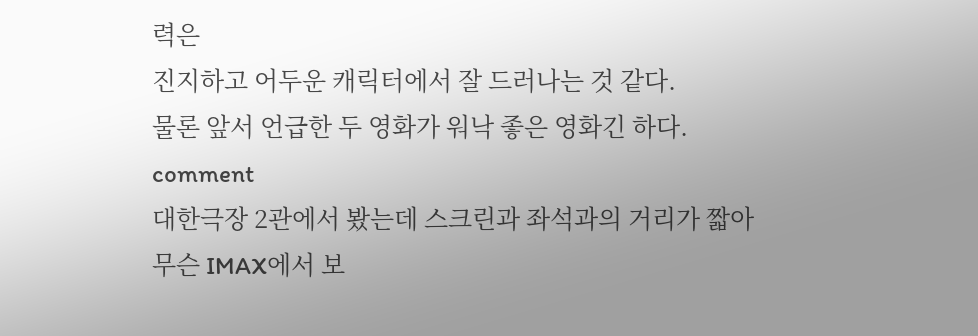력은
진지하고 어두운 캐릭터에서 잘 드러나는 것 같다.
물론 앞서 언급한 두 영화가 워낙 좋은 영화긴 하다.
comment
대한극장 2관에서 봤는데 스크린과 좌석과의 거리가 짧아
무슨 IMAX에서 보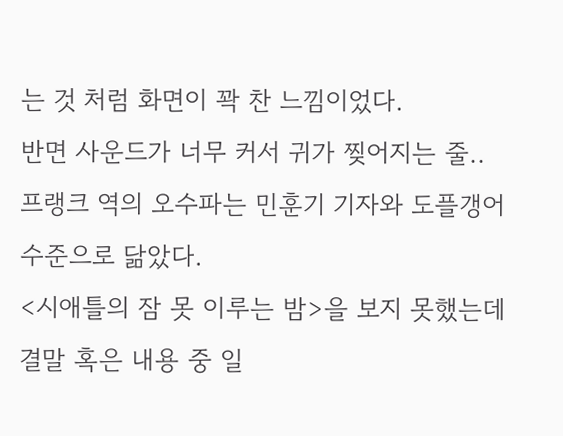는 것 처럼 화면이 꽉 찬 느낌이었다.
반면 사운드가 너무 커서 귀가 찢어지는 줄..
프랭크 역의 오수파는 민훈기 기자와 도플갱어 수준으로 닮았다.
<시애틀의 잠 못 이루는 밤>을 보지 못했는데
결말 혹은 내용 중 일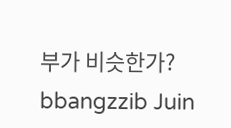부가 비슷한가?
bbangzzib Juin